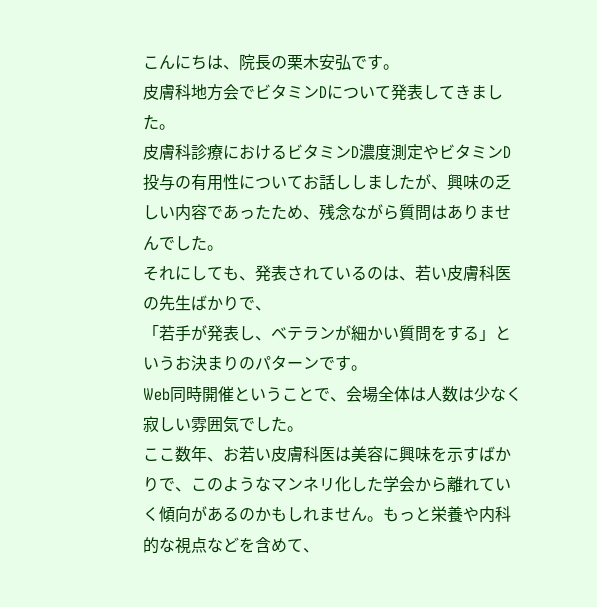こんにちは、院長の栗木安弘です。
皮膚科地方会でビタミンDについて発表してきました。
皮膚科診療におけるビタミンD濃度測定やビタミンD投与の有用性についてお話ししましたが、興味の乏しい内容であったため、残念ながら質問はありませんでした。
それにしても、発表されているのは、若い皮膚科医の先生ばかりで、
「若手が発表し、ベテランが細かい質問をする」というお決まりのパターンです。
Web同時開催ということで、会場全体は人数は少なく寂しい雰囲気でした。
ここ数年、お若い皮膚科医は美容に興味を示すばかりで、このようなマンネリ化した学会から離れていく傾向があるのかもしれません。もっと栄養や内科的な視点などを含めて、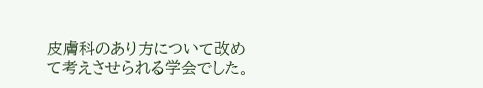皮膚科のあり方について改めて考えさせられる学会でした。